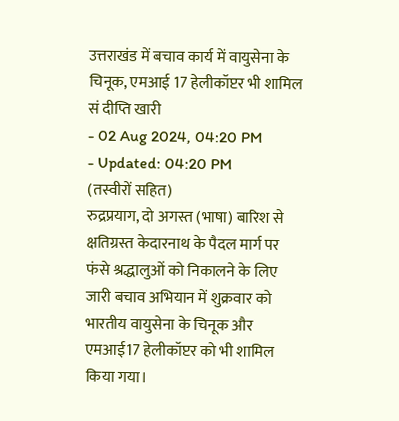उत्तराखंड में बचाव कार्य में वायुसेना के चिनूक, एमआई 17 हेलीकॉप्टर भी शामिल
सं दीप्ति खारी
- 02 Aug 2024, 04:20 PM
- Updated: 04:20 PM
(तस्वीरों सहित)
रुद्रप्रयाग, दो अगस्त (भाषा) बारिश से क्षतिग्रस्त केदारनाथ के पैदल मार्ग पर फंसे श्रद्धालुओं को निकालने के लिए जारी बचाव अभियान में शुक्रवार को भारतीय वायुसेना के चिनूक और एमआई17 हेलीकॉप्टर को भी शामिल किया गया।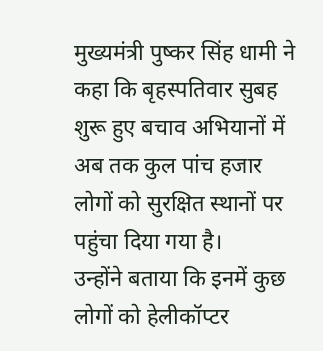मुख्यमंत्री पुष्कर सिंह धामी ने कहा कि बृहस्पतिवार सुबह शुरू हुए बचाव अभियानों में अब तक कुल पांच हजार लोगों को सुरक्षित स्थानों पर पहुंचा दिया गया है।
उन्होंने बताया कि इनमें कुछ लोगों को हेलीकॉप्टर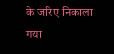के जरिए निकाला गया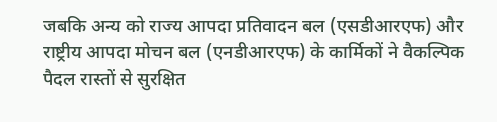जबकि अन्य को राज्य आपदा प्रतिवादन बल (एसडीआरएफ) और राष्ट्रीय आपदा मोचन बल (एनडीआरएफ) के कार्मिकों ने वैकल्पिक पैदल रास्तों से सुरक्षित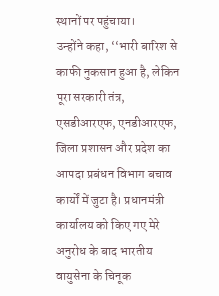स्थानों पर पहुंचाया।
उन्होंने कहा, ‘‘भारी बारिश से काफी नुकसान हुआ है, लेकिन पूरा सरकारी तंत्र, एसडीआरएफ, एनडीआरएफ, जिला प्रशासन और प्रदेश का आपदा प्रबंधन विभाग बचाव कार्यों में जुटा है। प्रधानमंत्री कार्यालय को किए गए मेरे अनुरोध के बाद भारतीय वायुसेना के चिनूक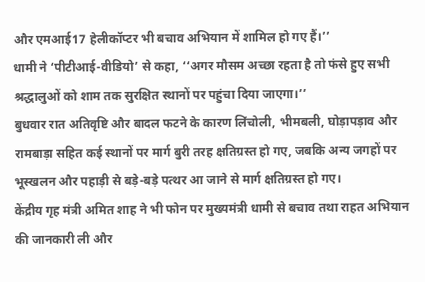और एमआई17 हेलीकॉप्टर भी बचाव अभियान में शामिल हो गए हैं।’’
धामी ने ‘पीटीआई-वीडियो’ से कहा, ‘‘अगर मौसम अच्छा रहता है तो फंसे हुए सभी श्रद्धालुओं को शाम तक सुरक्षित स्थानों पर पहुंचा दिया जाएगा।’’
बुधवार रात अतिवृष्टि और बादल फटने के कारण लिंचोली, भीमबली, घोड़ापड़ाव और रामबाड़ा सहित कई स्थानों पर मार्ग बुरी तरह क्षतिग्रस्त हो गए, जबकि अन्य जगहों पर भूस्खलन और पहाड़ी से बड़े-बड़े पत्थर आ जाने से मार्ग क्षतिग्रस्त हो गए।
केंद्रीय गृह मंत्री अमित शाह ने भी फोन पर मुख्यमंत्री धामी से बचाव तथा राहत अभियान की जानकारी ली और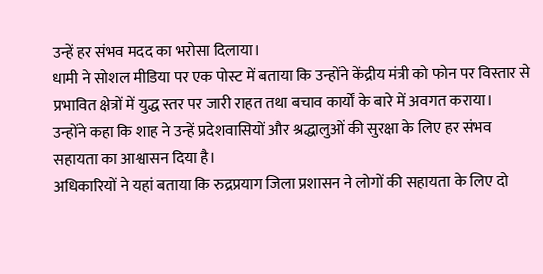उन्हें हर संभव मदद का भरोसा दिलाया।
धामी ने सोशल मीडिया पर एक पोस्ट में बताया कि उन्होंने केंद्रीय मंत्री को फोन पर विस्तार से प्रभावित क्षेत्रों में युद्ध स्तर पर जारी राहत तथा बचाव कार्यों के बारे में अवगत कराया।
उन्होंने कहा कि शाह ने उन्हें प्रदेशवासियों और श्रद्धालुओं की सुरक्षा के लिए हर संभव सहायता का आश्वासन दिया है।
अधिकारियों ने यहां बताया कि रुद्रप्रयाग जिला प्रशासन ने लोगों की सहायता के लिए दो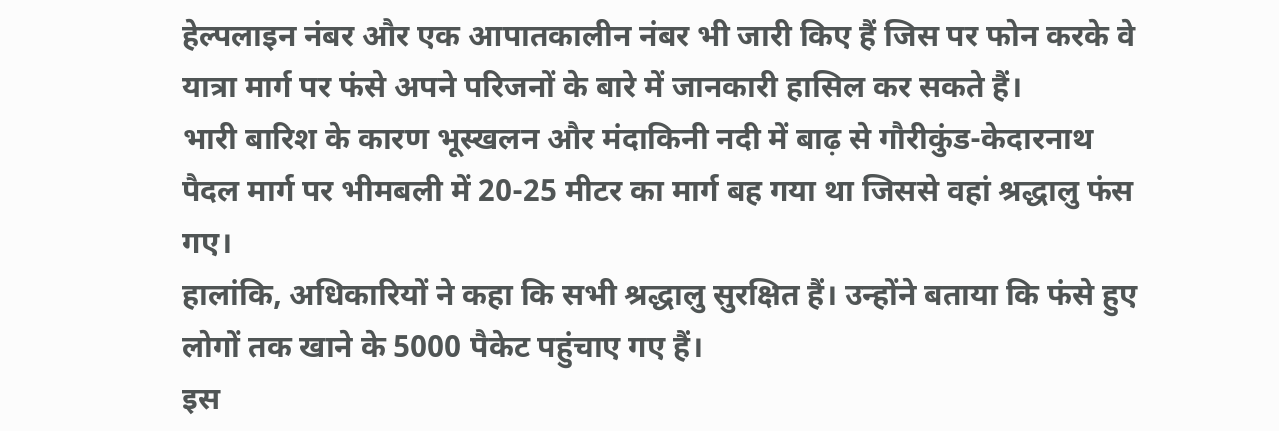हेल्पलाइन नंबर और एक आपातकालीन नंबर भी जारी किए हैं जिस पर फोन करके वे यात्रा मार्ग पर फंसे अपने परिजनों के बारे में जानकारी हासिल कर सकते हैं।
भारी बारिश के कारण भूस्खलन और मंदाकिनी नदी में बाढ़ से गौरीकुंड-केदारनाथ पैदल मार्ग पर भीमबली में 20-25 मीटर का मार्ग बह गया था जिससे वहां श्रद्धालु फंस गए।
हालांकि, अधिकारियों ने कहा कि सभी श्रद्धालु सुरक्षित हैं। उन्होंने बताया कि फंसे हुए लोगों तक खाने के 5000 पैकेट पहुंचाए गए हैं।
इस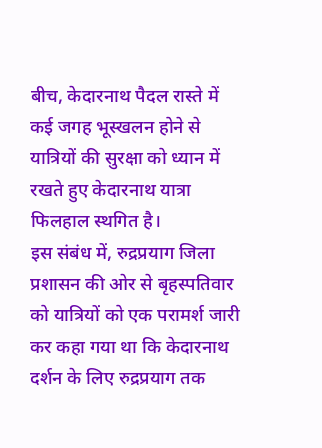बीच, केदारनाथ पैदल रास्ते में कई जगह भूस्खलन होने से यात्रियों की सुरक्षा को ध्यान में रखते हुए केदारनाथ यात्रा फिलहाल स्थगित है।
इस संबंध में, रुद्रप्रयाग जिला प्रशासन की ओर से बृहस्पतिवार को यात्रियों को एक परामर्श जारी कर कहा गया था कि केदारनाथ दर्शन के लिए रुद्रप्रयाग तक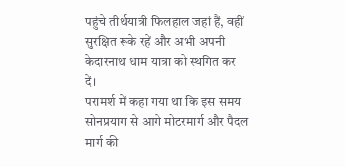पहुंचे तीर्थयात्री फिलहाल जहां हैं, वहीं सुरक्षित रूके रहें और अभी अपनी केदारनाथ धाम यात्रा को स्थगित कर दें।
परामर्श में कहा गया था कि इस समय सोनप्रयाग से आगे मोटरमार्ग और पैदल मार्ग की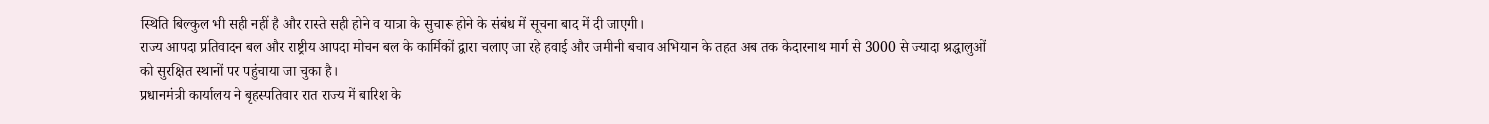स्थिति बिल्कुल भी सही नहीं है और रास्ते सही होने व यात्रा के सुचारू होने के संबंध में सूचना बाद में दी जाएगी।
राज्य आपदा प्रतिवादन बल और राष्ट्रीय आपदा मोचन बल के कार्मिकों द्वारा चलाए जा रहे हवाई और जमीनी बचाव अभियान के तहत अब तक केदारनाथ मार्ग से 3000 से ज्यादा श्रद्धालुओं को सुरक्षित स्थानों पर पहुंचाया जा चुका है।
प्रधानमंत्री कार्यालय ने बृहस्पतिवार रात राज्य में बारिश के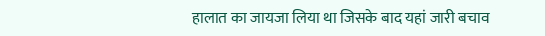हालात का जायजा लिया था जिसके बाद यहां जारी बचाव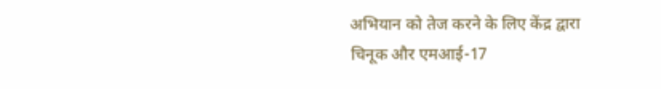अभियान को तेज करने के लिए केंद्र द्वारा चिनूक और एमआई-17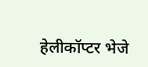हेलीकॉप्टर भेजे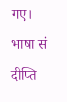गए।
भाषा सं दीप्ति